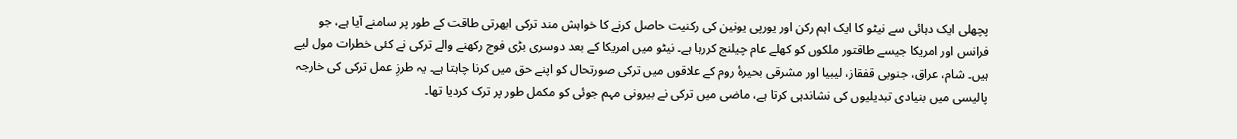پچھلی ایک دہائی سے نیٹو کا ایک اہم رکن اور یورپی یونین کی رکنیت حاصل کرنے کا خواہش مند ترکی ابھرتی طاقت کے طور پر سامنے آیا ہے، جو فرانس اور امریکا جیسے طاقتور ملکوں کو کھلے عام چیلنج کررہا ہے۔ نیٹو میں امریکا کے بعد دوسری بڑی فوج رکھنے والے ترکی نے کئی خطرات مول لیے ہیں۔ شام، عراق، جنوبی قفقاز، لیبیا اور مشرقی بحیرۂ روم کے علاقوں میں ترکی صورتحال کو اپنے حق میں کرنا چاہتا ہے۔ یہ طرزِ عمل ترکی کی خارجہ پالیسی میں بنیادی تبدیلیوں کی نشاندہی کرتا ہے، ماضی میں ترکی نے بیرونی مہم جوئی کو مکمل طور پر ترک کردیا تھا۔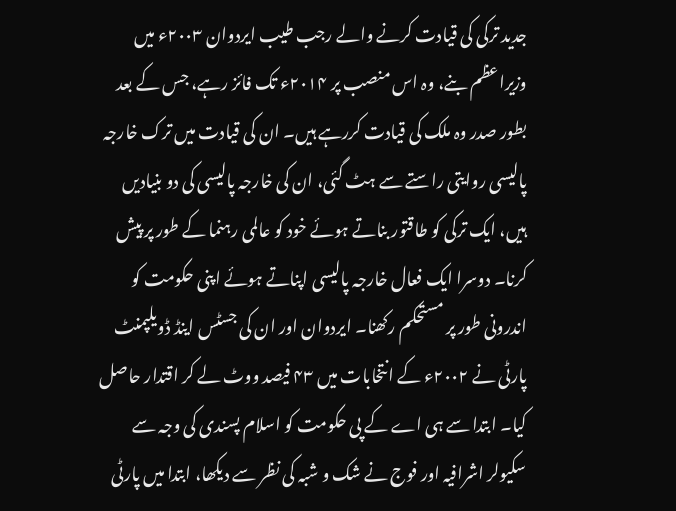جدید ترکی کی قیادت کرنے والے رجب طیب ایردوان ۲۰۰۳ء میں وزیراعظم بنے، وہ اس منصب پر ۲۰۱۴ء تک فائز رہے، جس کے بعد بطور صدر وہ ملک کی قیادت کررہے ہیں۔ ان کی قیادت میں ترک خارجہ پالیسی روایتی راستے سے ہٹ گئی، ان کی خارجہ پالیسی کی دو بنیادیں ہیں، ایک ترکی کو طاقتور بناتے ہوئے خود کو عالمی رہنما کے طور پر پیش کرنا۔ دوسرا ایک فعال خارجہ پالیسی اپناتے ہوئے اپنی حکومت کو اندرونی طور پر مستحکم رکھنا۔ ایردوان اور ان کی جسٹس اینڈ ڈویلپمنٹ پارٹی نے ۲۰۰۲ء کے انتخابات میں ۴۳ فیصد ووٹ لے کر اقتدار حاصل کیا۔ ابتدا سے ہی اے کے پی حکومت کو اسلام پسندی کی وجہ سے سکیولر اشرافیہ اور فوج نے شک و شبہ کی نظر سے دیکھا، ابتدا میں پارٹی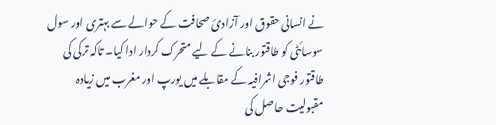نے انسانی حقوق اور آزادیٔ صحافت کے حوالے سے بہتری اور سول سوسائٹی کو طاقتور بنانے کے لیے متحرک کردار ادا کیا۔ تاکہ ترکی کی طاقتور فوجی اشرافیہ کے مقابلے میں یورپ اور مغرب میں زیادہ مقبولیت حاصل کی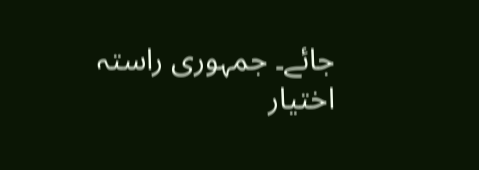جائے۔ جمہوری راستہ اختیار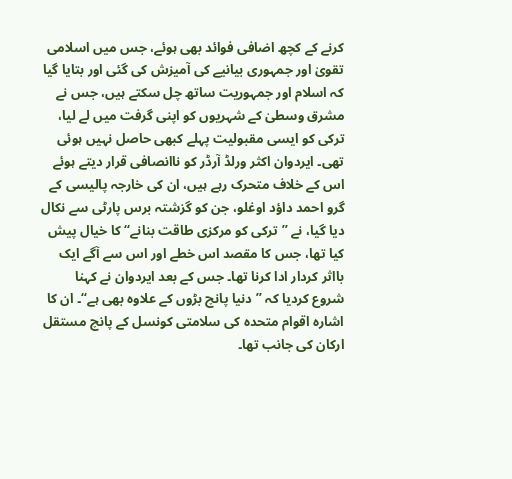کرنے کے کچھ اضافی فوائد بھی ہوئے، جس میں اسلامی تقویٰ اور جمہوری بیانیے کی آمیزش کی گئی اور بتایا گیا کہ اسلام اور جمہوریت ساتھ چل سکتے ہیں، جس نے مشرق وسطیٰ کے شہریوں کو اپنی گرفت میں لے لیا، ترکی کو ایسی مقبولیت پہلے کبھی حاصل نہیں ہوئی تھی۔ ایردوان اکثر ورلڈ آرڈر کو ناانصافی قرار دیتے ہوئے اس کے خلاف متحرک رہے ہیں، ان کی خارجہ پالیسی کے گرو احمد داؤد اوغلو، جن کو گزشتہ برس پارٹی سے نکال دیا گیا، نے ’’ترکی کو مرکزی طاقت بنانے‘‘ کا خیال پیش کیا تھا، جس کا مقصد اس خطے اور اس سے آگے ایک بااثر کردار ادا کرنا تھا۔ جس کے بعد ایردوان نے کہنا شروع کردیا کہ ’’دنیا پانچ بڑوں کے علاوہ بھی ہے‘‘۔ ان کا اشارہ اقوام متحدہ کی سلامتی کونسل کے پانچ مستقل ارکان کی جانب تھا۔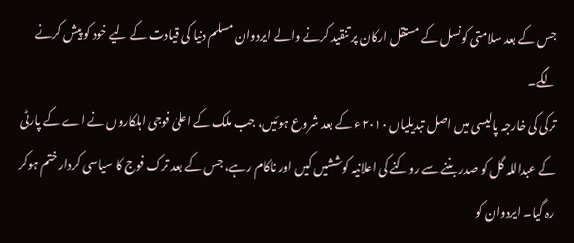جس کے بعد سلامتی کونسل کے مستقل ارکان پر تنقید کرنے والے ایردوان مسلم دنیا کی قیادت کے لیے خود کو پیش کرنے لگے۔
ترکی کی خارجہ پالیسی میں اصل تبدیلیاں ۲۰۱۰ء کے بعد شروع ہوئیں، جب ملک کے اعلیٰ فوجی اہلکاروں نے اے کے پارٹی کے عبداللہ گل کو صدر بننے سے روکنے کی اعلانیہ کوششیں کیں اور ناکام رہے، جس کے بعد ترک فوج کا سیاسی کردار ختم ہوکر رہ گیا۔ ایردوان کو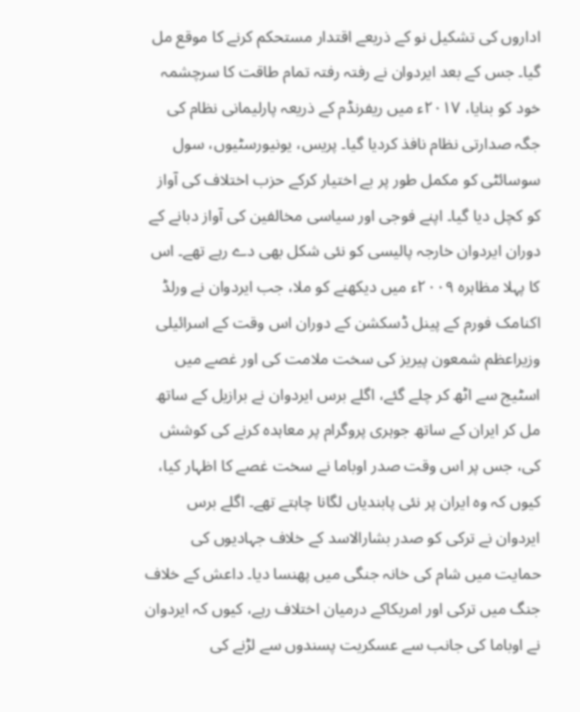اداروں کی تشکیل نو کے ذریعے اقتدار مستحکم کرنے کا موقع مل گیا۔ جس کے بعد ایردوان نے رفتہ رفتہ تمام طاقت کا سرچشمہ خود کو بنایا، ۲۰۱۷ء میں ریفرنڈم کے ذریعہ پارلیمانی نظام کی جگہ صدارتی نظام نافذ کردیا گیا۔ پریس، یونیورسٹیوں، سول سوسائٹی کو مکمل طور پر بے اختیار کرکے حزب اختلاف کی آواز کو کچل دیا گیا۔ اپنے فوجی اور سیاسی مخالفین کی آواز دبانے کے دوران ایردوان خارجہ پالیسی کو نئی شکل بھی دے رہے تھے۔ اس کا پہلا مظاہرہ ۲۰۰۹ء میں دیکھنے کو ملا، جب ایردوان نے ورلڈ اکنامک فورم کے پینل ڈسکشن کے دوران اس وقت کے اسرائیلی وزیراعظم شمعون پیریز کی سخت ملامت کی اور غصے میں اسٹیج سے اٹھ کر چلے گئے، اگلے برس ایردوان نے برازیل کے ساتھ مل کر ایران کے ساتھ جوہری پروگرام پر معاہدہ کرنے کی کوشش کی، جس پر اس وقت صدر اوباما نے سخت غصے کا اظہار کیا، کیوں کہ وہ ایران پر نئی پابندیاں لگانا چاہتے تھے۔ اگلے برس ایردوان نے ترکی کو صدر بشارالاسد کے خلاف جہادیوں کی حمایت میں شام کی خانہ جنگی میں پھنسا دیا۔ داعش کے خلاف جنگ میں ترکی اور امریکاکے درمیان اختلاف رہے، کیوں کہ ایردوان نے اوباما کی جانب سے عسکریت پسندوں سے لڑنے کی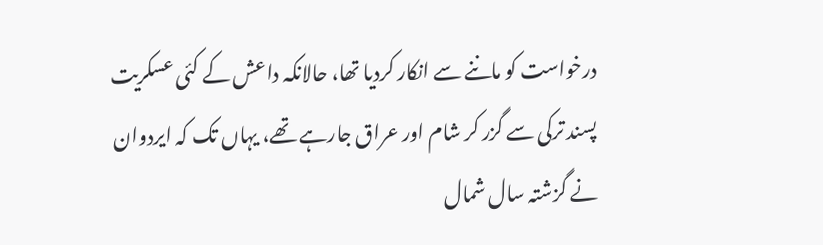درخواست کو ماننے سے انکار کردیا تھا، حالانکہ داعش کے کئی عسکریت پسند ترکی سے گزر کر شام اور عراق جارہے تھے، یہاں تک کہ ایردوان نے گزشتہ سال شمال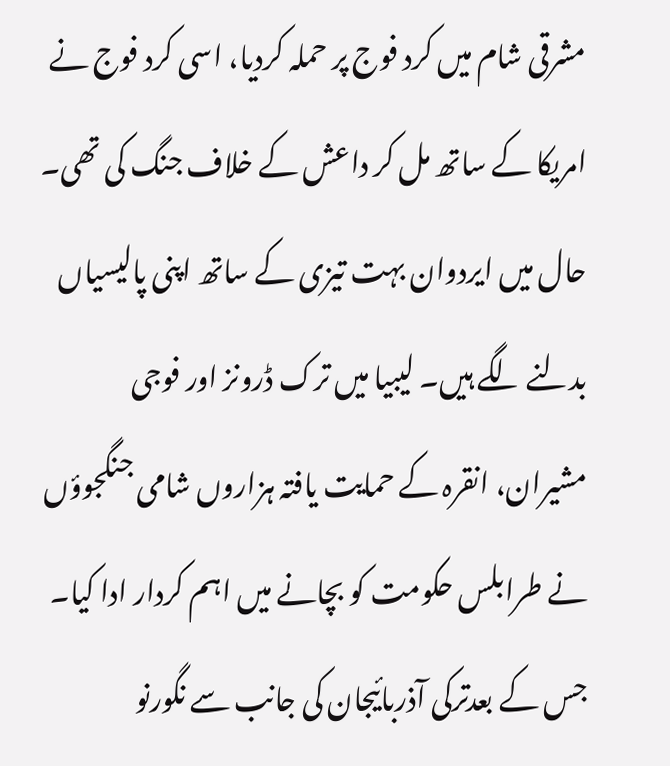مشرقی شام میں کرد فوج پر حملہ کردیا، اسی کرد فوج نے امریکا کے ساتھ مل کر داعش کے خلاف جنگ کی تھی۔ حال میں ایردوان بہت تیزی کے ساتھ اپنی پالیسیاں بدلنے لگے ہیں۔ لیبیا میں ترک ڈرونز اور فوجی مشیران، انقرہ کے حمایت یافتہ ہزاروں شامی جنگجوؤں نے طرابلس حکومت کو بچانے میں اہم کردار ادا کیا۔ جس کے بعدترکی آذربائیجان کی جانب سے نگورنو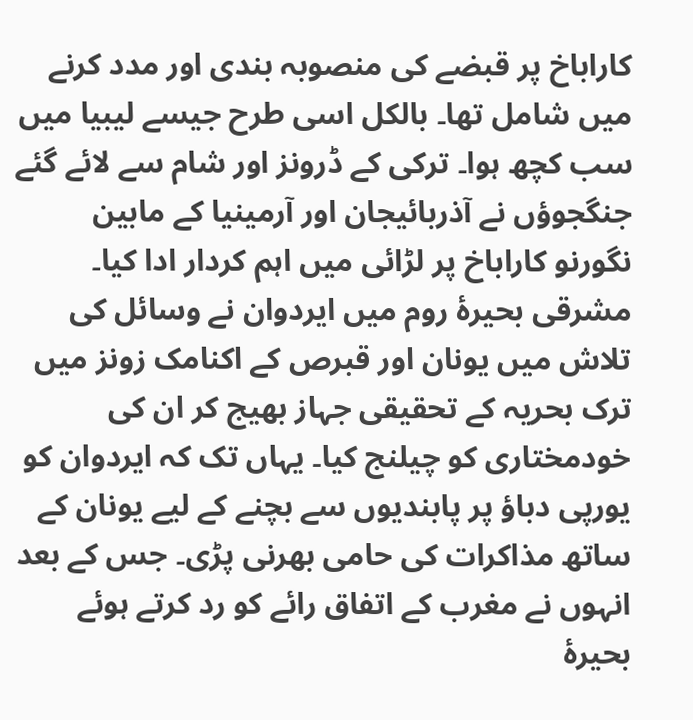کاراباخ پر قبضے کی منصوبہ بندی اور مدد کرنے میں شامل تھا۔ بالکل اسی طرح جیسے لیبیا میں سب کچھ ہوا۔ ترکی کے ڈرونز اور شام سے لائے گئے جنگجوؤں نے آذربائیجان اور آرمینیا کے مابین نگورنو کاراباخ پر لڑائی میں اہم کردار ادا کیا۔
مشرقی بحیرۂ روم میں ایردوان نے وسائل کی تلاش میں یونان اور قبرص کے اکنامک زونز میں ترک بحریہ کے تحقیقی جہاز بھیج کر ان کی خودمختاری کو چیلنج کیا۔ یہاں تک کہ ایردوان کو یورپی دباؤ پر پابندیوں سے بچنے کے لیے یونان کے ساتھ مذاکرات کی حامی بھرنی پڑی۔ جس کے بعد انہوں نے مغرب کے اتفاق رائے کو رد کرتے ہوئے بحیرۂ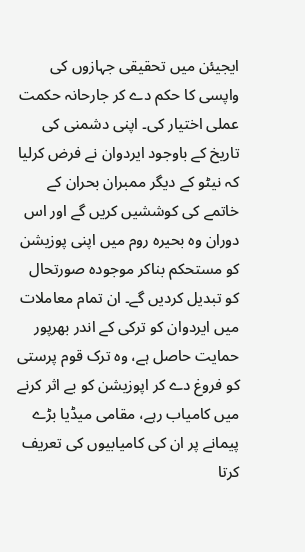ایجیئن میں تحقیقی جہازوں کی واپسی کا حکم دے کر جارحانہ حکمت عملی اختیار کی۔ اپنی دشمنی کی تاریخ کے باوجود ایردوان نے فرض کرلیا کہ نیٹو کے دیگر ممبران بحران کے خاتمے کی کوششیں کریں گے اور اس دوران وہ بحیرہ روم میں اپنی پوزیشن کو مستحکم بناکر موجودہ صورتحال کو تبدیل کردیں گے۔ ان تمام معاملات میں ایردوان کو ترکی کے اندر بھرپور حمایت حاصل ہے، وہ ترک قوم پرستی کو فروغ دے کر اپوزیشن کو بے اثر کرنے میں کامیاب رہے، مقامی میڈیا بڑے پیمانے پر ان کی کامیابیوں کی تعریف کرتا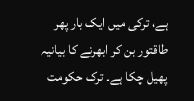ہے، ترکی میں ایک بار پھر طاقتور بن کر ابھرنے کا بیانیہ پھیل چکا ہے۔ ترک حکومت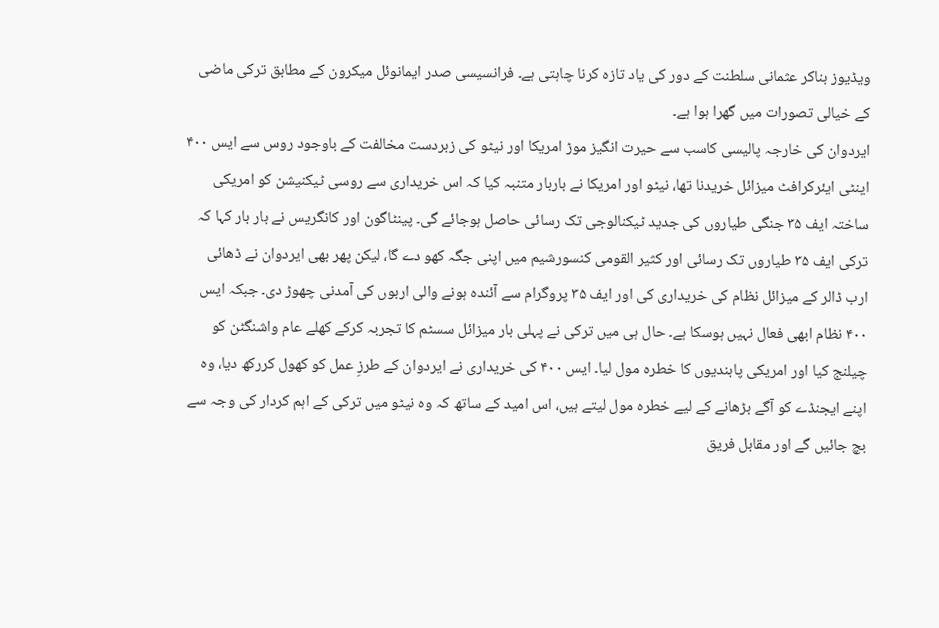ویڈیوز بناکر عثمانی سلطنت کے دور کی یاد تازہ کرنا چاہتی ہے۔ فرانسیسی صدر ایمانوئل میکرون کے مطابق ترکی ماضی کے خیالی تصورات میں گھرا ہوا ہے۔
ایردوان کی خارجہ پالیسی کاسب سے حیرت انگیز موڑ امریکا اور نیٹو کی زبردست مخالفت کے باوجود روس سے ایس ۴۰۰ اینٹی ایئرکرافٹ میزائل خریدنا تھا، نیٹو اور امریکا نے باربار متنبہ کیا کہ اس خریداری سے روسی ٹیکنیشن کو امریکی ساختہ ایف ۳۵ جنگی طیاروں کی جدید ٹیکنالوجی تک رسائی حاصل ہوجائے گی۔ پینٹاگون اور کانگریس نے بار بار کہا کہ ترکی ایف ۳۵ طیاروں تک رسائی اور کثیر القومی کنسورشیم میں اپنی جگہ کھو دے گا، لیکن پھر بھی ایردوان نے ڈھائی ارب ڈالر کے میزائل نظام کی خریداری کی اور ایف ۳۵ پروگرام سے آئندہ ہونے والی اربوں کی آمدنی چھوڑ دی۔ جبکہ ایس ۴۰۰ نظام ابھی فعال نہیں ہوسکا ہے۔ حال ہی میں ترکی نے پہلی بار میزائل سسٹم کا تجربہ کرکے کھلے عام واشنگٹن کو چیلنج کیا اور امریکی پابندیوں کا خطرہ مول لیا۔ ایس ۴۰۰ کی خریداری نے ایردوان کے طرزِ عمل کو کھول کررکھ دیا، وہ اپنے ایجنڈے کو آگے بڑھانے کے لیے خطرہ مول لیتے ہیں، اس امید کے ساتھ کہ وہ نیٹو میں ترکی کے اہم کردار کی وجہ سے بچ جائیں گے اور مقابل فریق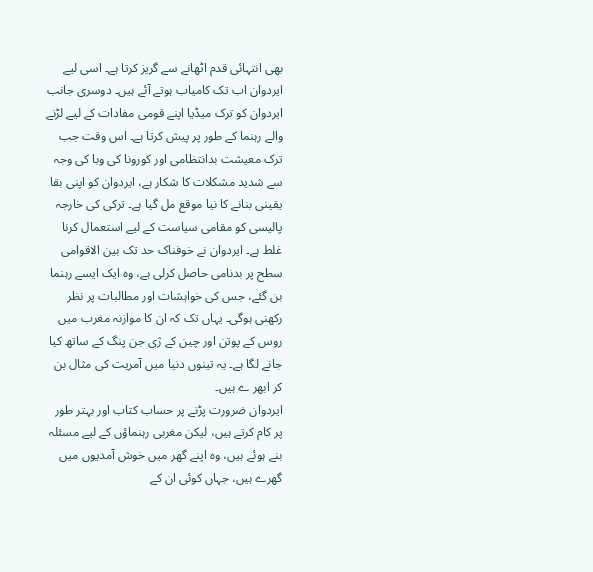بھی انتہائی قدم اٹھانے سے گریز کرتا ہے۔ اسی لیے ایردوان اب تک کامیاب ہوتے آئے ہیں۔ دوسری جانب ایردوان کو ترک میڈیا اپنے قومی مفادات کے لیے لڑنے والے رہنما کے طور پر پیش کرتا ہے۔ اس وقت جب ترک معیشت بدانتظامی اور کورونا کی وبا کی وجہ سے شدید مشکلات کا شکار ہے، ایردوان کو اپنی بقا یقینی بنانے کا نیا موقع مل گیا ہے۔ ترکی کی خارجہ پالیسی کو مقامی سیاست کے لیے استعمال کرنا غلط ہے۔ ایردوان نے خوفناک حد تک بین الاقوامی سطح پر بدنامی حاصل کرلی ہے، وہ ایک ایسے رہنما بن گئے، جس کی خواہشات اور مطالبات پر نظر رکھنی ہوگی۔ یہاں تک کہ ان کا موازنہ مغرب میں روس کے پوتن اور چین کے ژی جن پنگ کے ساتھ کیا جانے لگا ہے۔ یہ تینوں دنیا میں آمریت کی مثال بن کر ابھر ے ہیں۔
ایردوان ضرورت پڑنے پر حساب کتاب اور بہتر طور پر کام کرتے ہیں، لیکن مغربی رہنماؤں کے لیے مسئلہ بنے ہوئے ہیں، وہ اپنے گھر میں خوش آمدیوں میں گھرے ہیں، جہاں کوئی ان کے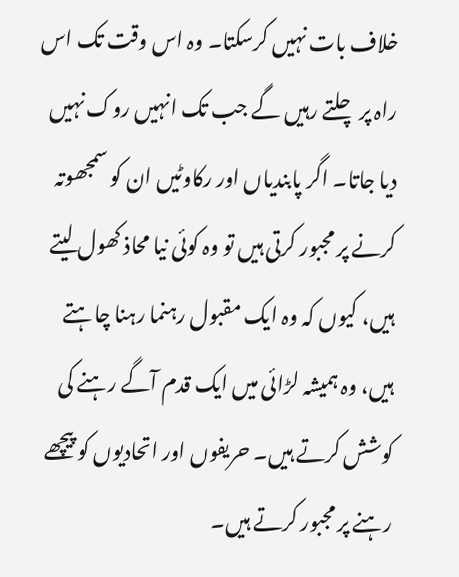خلاف بات نہیں کرسکتا۔ وہ اس وقت تک اس راہ پر چلتے رہیں گے جب تک انہیں روک نہیں دیا جاتا۔ اگر پابندیاں اور رکاوٹیں ان کو سمجھوتہ کرنے پر مجبور کرتی ہیں تو وہ کوئی نیا محاذ کھول لیتے ہیں، کیوں کہ وہ ایک مقبول رہنما رہنا چاہتے ہیں، وہ ہمیشہ لڑائی میں ایک قدم آگے رہنے کی کوشش کرتے ہیں۔ حریفوں اور اتحادیوں کو پیچھے رہنے پر مجبور کرتے ہیں۔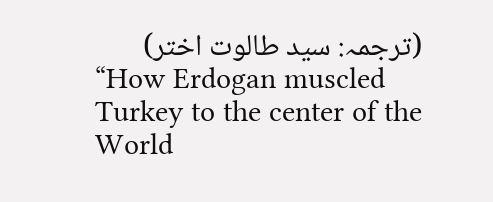(ترجمہ: سید طالوت اختر)
“How Erdogan muscled Turkey to the center of the World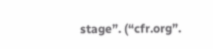stage”. (“cfr.org”.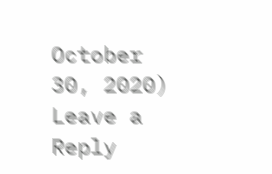October 30, 2020)
Leave a Reply